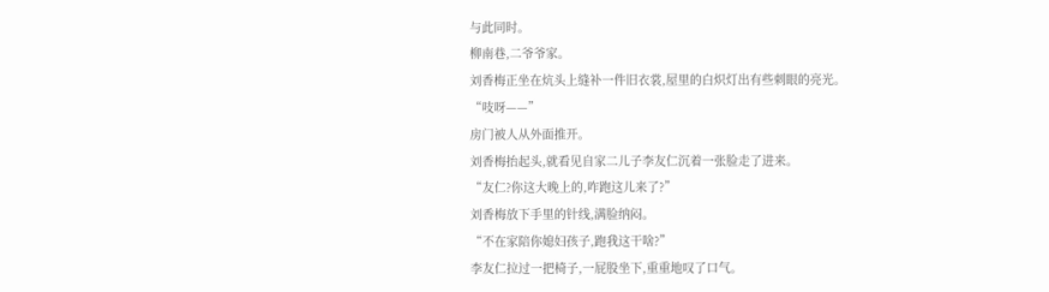与此同时。
柳南巷,二爷爷家。
刘香梅正坐在炕头上缝补一件旧衣裳,屋里的白炽灯出有些刺眼的亮光。
“吱呀——”
房门被人从外面推开。
刘香梅抬起头,就看见自家二儿子李友仁沉着一张脸走了进来。
“友仁?你这大晚上的,咋跑这儿来了?”
刘香梅放下手里的针线,满脸纳闷。
“不在家陪你媳妇孩子,跑我这干啥?”
李友仁拉过一把椅子,一屁股坐下,重重地叹了口气。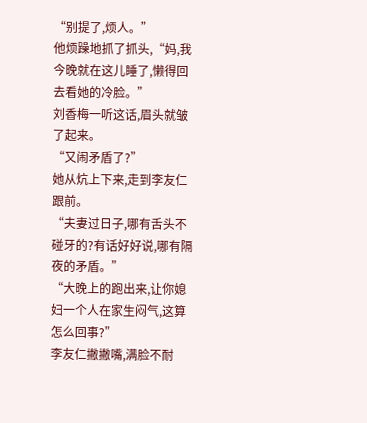“别提了,烦人。”
他烦躁地抓了抓头,“妈,我今晚就在这儿睡了,懒得回去看她的冷脸。”
刘香梅一听这话,眉头就皱了起来。
“又闹矛盾了?”
她从炕上下来,走到李友仁跟前。
“夫妻过日子,哪有舌头不碰牙的?有话好好说,哪有隔夜的矛盾。”
“大晚上的跑出来,让你媳妇一个人在家生闷气,这算怎么回事?”
李友仁撇撇嘴,满脸不耐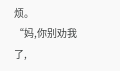烦。
“妈,你别劝我了,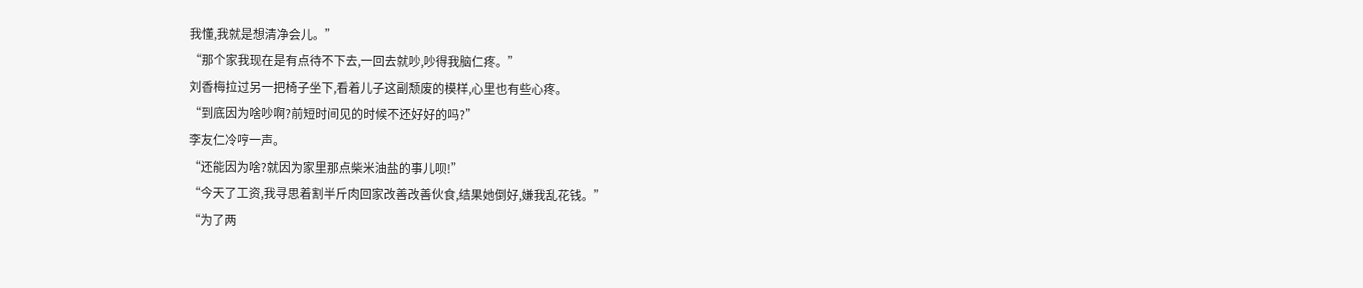我懂,我就是想清净会儿。”
“那个家我现在是有点待不下去,一回去就吵,吵得我脑仁疼。”
刘香梅拉过另一把椅子坐下,看着儿子这副颓废的模样,心里也有些心疼。
“到底因为啥吵啊?前短时间见的时候不还好好的吗?”
李友仁冷哼一声。
“还能因为啥?就因为家里那点柴米油盐的事儿呗!”
“今天了工资,我寻思着割半斤肉回家改善改善伙食,结果她倒好,嫌我乱花钱。”
“为了两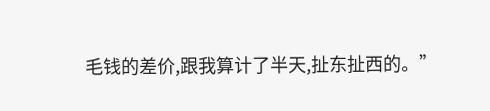毛钱的差价,跟我算计了半天,扯东扯西的。”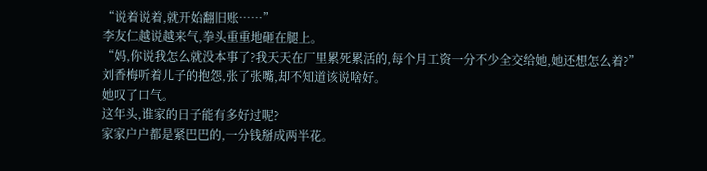“说着说着,就开始翻旧账……”
李友仁越说越来气,拳头重重地砸在腿上。
“妈,你说我怎么就没本事了?我天天在厂里累死累活的,每个月工资一分不少全交给她,她还想怎么着?”
刘香梅听着儿子的抱怨,张了张嘴,却不知道该说啥好。
她叹了口气。
这年头,谁家的日子能有多好过呢?
家家户户都是紧巴巴的,一分钱掰成两半花。